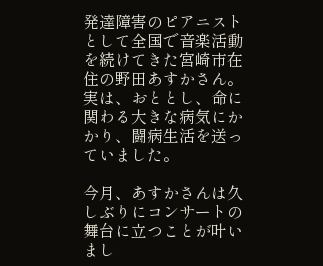発達障害のピアニストとして全国で音楽活動を続けてきた宮崎市在住の野田あすかさん。実は、おととし、命に関わる大きな病気にかかり、闘病生活を送っていました。

今月、あすかさんは久しぶりにコンサートの舞台に立つことが叶いまし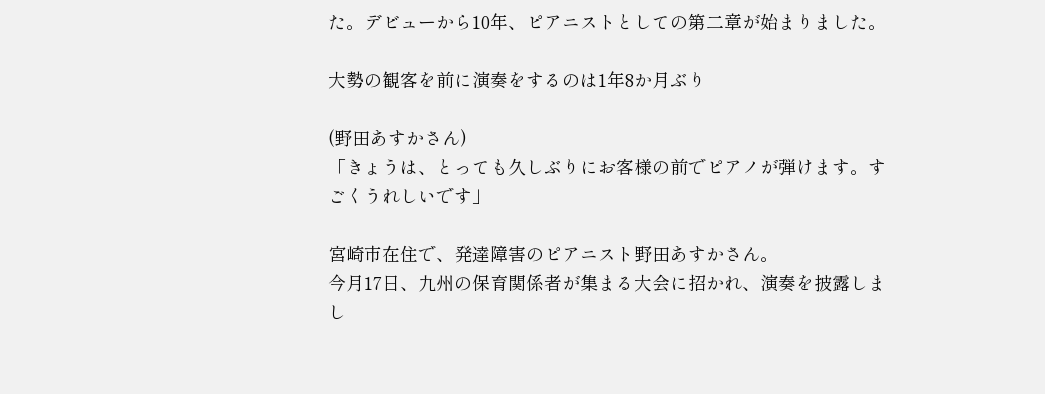た。デビューから10年、ピアニストとしての第二章が始まりました。

大勢の観客を前に演奏をするのは1年8か月ぶり

(野田あすかさん)
「きょうは、とっても久しぶりにお客様の前でピアノが弾けます。すごくうれしいです」

宮崎市在住で、発達障害のピアニスト野田あすかさん。
今月17日、九州の保育関係者が集まる大会に招かれ、演奏を披露しまし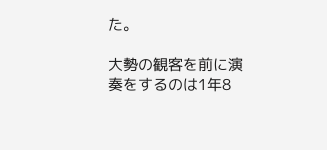た。

大勢の観客を前に演奏をするのは1年8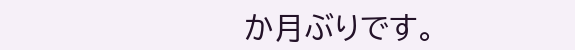か月ぶりです。